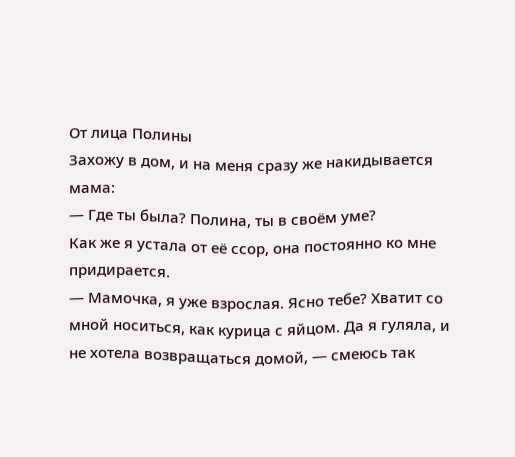От лица Полины
Захожу в дом, и на меня сразу же накидывается мама:
— Где ты была? Полина, ты в своём уме?
Как же я устала от её ссор, она постоянно ко мне придирается.
— Мамочка, я уже взрослая. Ясно тебе? Хватит со мной носиться, как курица с яйцом. Да я гуляла, и не хотела возвращаться домой, — смеюсь так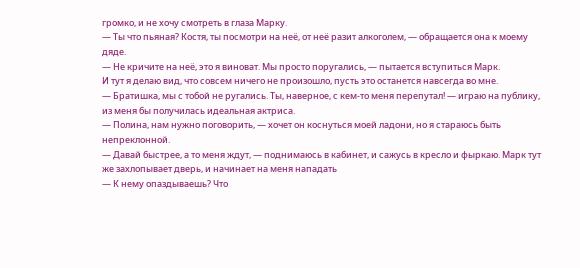громко, и не хочу смотреть в глаза Марку.
— Ты что пьяная? Костя, ты посмотри на неё, от неё разит алкоголем, — обращается она к моему дяде.
— Не кричите на неё, это я виноват. Мы просто поругались, — пытается вступиться Марк.
И тут я делаю вид, что совсем ничего не произошло, пусть это останется навсегда во мне.
— Братишка, мы с тобой не ругались. Ты, наверное, с кем-то меня перепутал! — играю на публику, из меня бы получилась идеальная актриса.
— Полина, нам нужно поговорить, — хочет он коснуться моей ладони, но я стараюсь быть непреклонной.
— Давай быстрее, а то меня ждут, — поднимаюсь в кабинет, и сажусь в кресло и фыркаю. Марк тут же захлопывает дверь, и начинает на меня нападать
— К нему опаздываешь? Что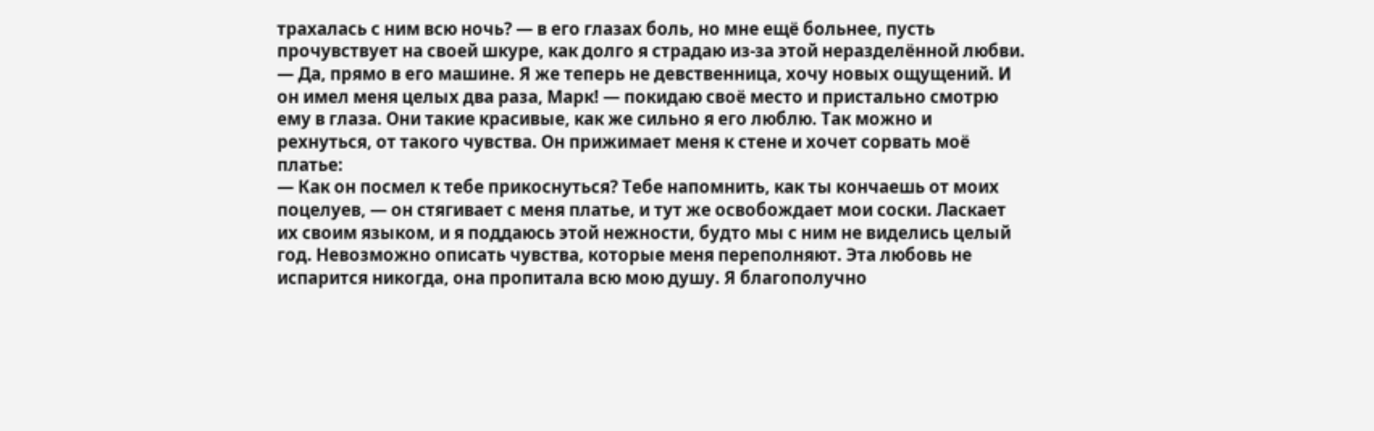трахалась с ним всю ночь? — в его глазах боль, но мне ещё больнее, пусть прочувствует на своей шкуре, как долго я страдаю из-за этой неразделённой любви.
— Да, прямо в его машине. Я же теперь не девственница, хочу новых ощущений. И он имел меня целых два раза, Марк! — покидаю своё место и пристально смотрю ему в глаза. Они такие красивые, как же сильно я его люблю. Так можно и рехнуться, от такого чувства. Он прижимает меня к стене и хочет сорвать моё платье:
— Как он посмел к тебе прикоснуться? Тебе напомнить, как ты кончаешь от моих поцелуев, — он стягивает с меня платье, и тут же освобождает мои соски. Ласкает их своим языком, и я поддаюсь этой нежности, будто мы с ним не виделись целый год. Невозможно описать чувства, которые меня переполняют. Эта любовь не испарится никогда, она пропитала всю мою душу. Я благополучно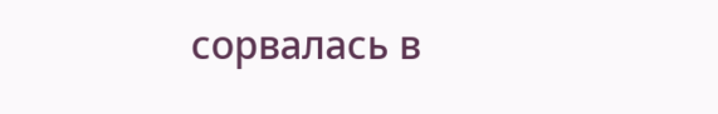сорвалась в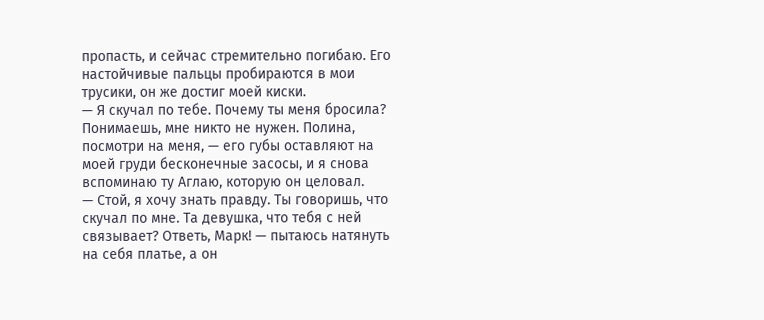пропасть, и сейчас стремительно погибаю. Его настойчивые пальцы пробираются в мои трусики, он же достиг моей киски.
— Я скучал по тебе. Почему ты меня бросила? Понимаешь, мне никто не нужен. Полина, посмотри на меня, — его губы оставляют на моей груди бесконечные засосы, и я снова вспоминаю ту Аглаю, которую он целовал.
— Стой, я хочу знать правду. Ты говоришь, что скучал по мне. Та девушка, что тебя с ней связывает? Ответь, Марк! — пытаюсь натянуть на себя платье, а он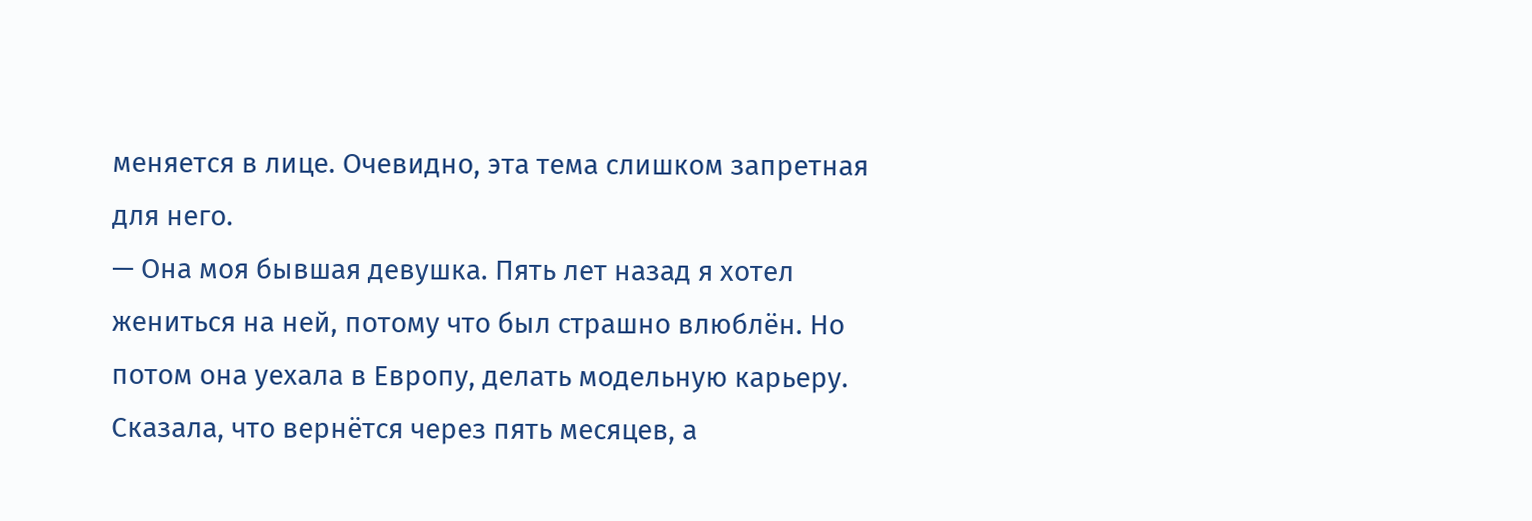меняется в лице. Очевидно, эта тема слишком запретная для него.
— Она моя бывшая девушка. Пять лет назад я хотел жениться на ней, потому что был страшно влюблён. Но потом она уехала в Европу, делать модельную карьеру. Сказала, что вернётся через пять месяцев, а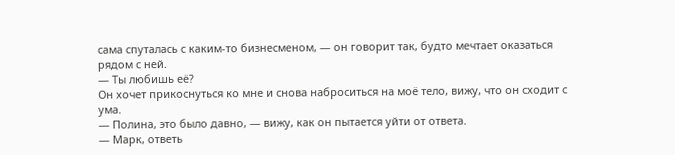сама спуталась с каким-то бизнесменом, — он говорит так, будто мечтает оказаться рядом с ней.
— Ты любишь её?
Он хочет прикоснуться ко мне и снова наброситься на моё тело, вижу, что он сходит с ума.
— Полина, это было давно, — вижу, как он пытается уйти от ответа.
— Марк, ответь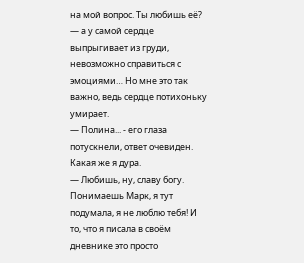на мой вопрос. Ты любишь её? — а у самой сердце выпрыгивает из груди, невозможно справиться с эмоциями… Но мне это так важно, ведь сердце потихоньку умирает.
— Полина... - его глаза потускнели, ответ очевиден. Какая же я дура.
— Любишь, ну, славу богу. Понимаешь Марк, я тут подумала, я не люблю тебя! И то, что я писала в своём дневнике это просто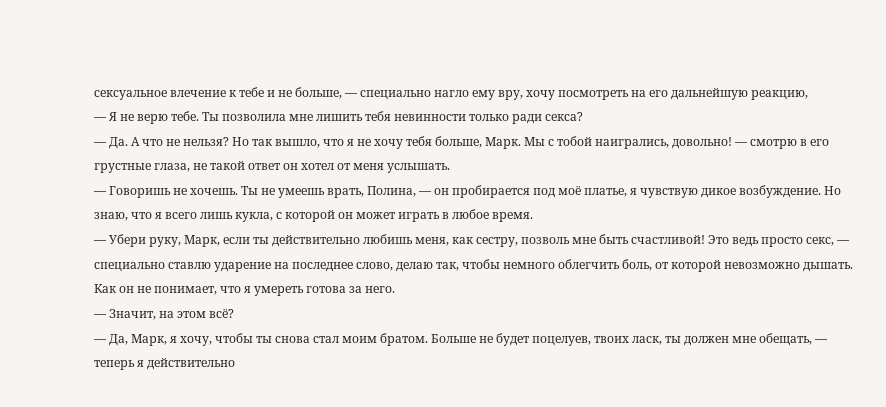сексуальное влечение к тебе и не больше, — специально нагло ему вру, хочу посмотреть на его дальнейшую реакцию,
— Я не верю тебе. Ты позволила мне лишить тебя невинности только ради секса?
— Да. А что не нельзя? Но так вышло, что я не хочу тебя больше, Марк. Мы с тобой наигрались, довольно! — смотрю в его грустные глаза, не такой ответ он хотел от меня услышать.
— Говоришь не хочешь. Ты не умеешь врать, Полина, — он пробирается под моё платье, я чувствую дикое возбуждение. Но знаю, что я всего лишь кукла, с которой он может играть в любое время.
— Убери руку, Марк, если ты действительно любишь меня, как сестру, позволь мне быть счастливой! Это ведь просто секс, — специально ставлю ударение на последнее слово, делаю так, чтобы немного облегчить боль, от которой невозможно дышать. Как он не понимает, что я умереть готова за него.
— Значит, на этом всё?
— Да, Марк, я хочу, чтобы ты снова стал моим братом. Больше не будет поцелуев, твоих ласк, ты должен мне обещать, — теперь я действительно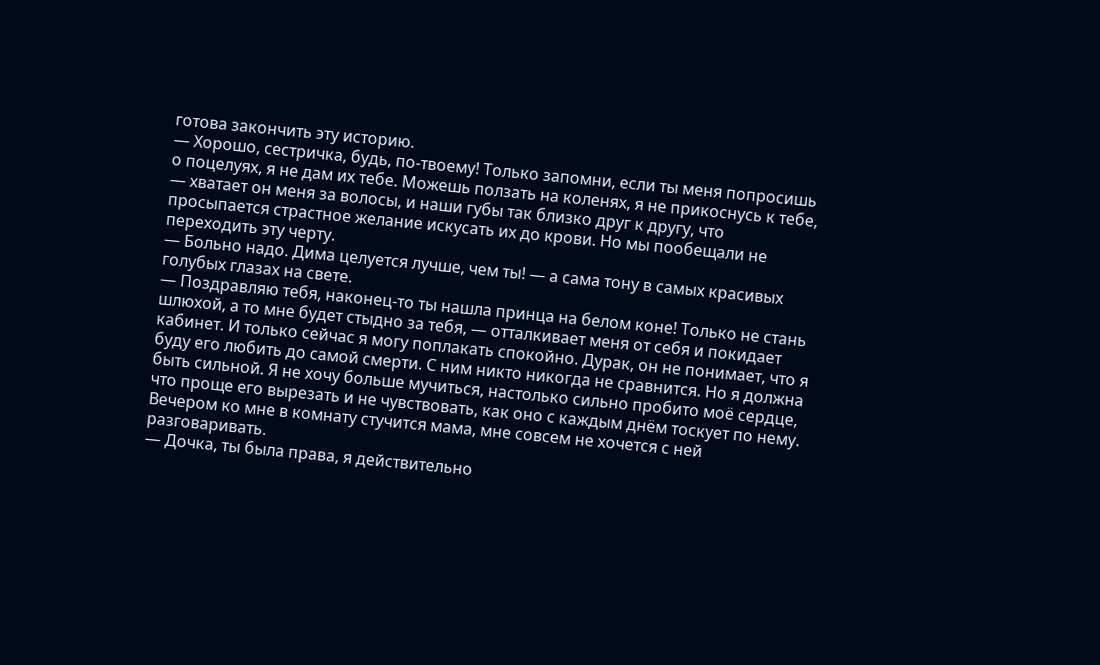готова закончить эту историю.
— Хорошо, сестричка, будь, по-твоему! Только запомни, если ты меня попросишь о поцелуях, я не дам их тебе. Можешь ползать на коленях, я не прикоснусь к тебе, — хватает он меня за волосы, и наши губы так близко друг к другу, что просыпается страстное желание искусать их до крови. Но мы пообещали не переходить эту черту.
— Больно надо. Дима целуется лучше, чем ты! — а сама тону в самых красивых голубых глазах на свете.
— Поздравляю тебя, наконец-то ты нашла принца на белом коне! Только не стань шлюхой, а то мне будет стыдно за тебя, — отталкивает меня от себя и покидает кабинет. И только сейчас я могу поплакать спокойно. Дурак, он не понимает, что я буду его любить до самой смерти. С ним никто никогда не сравнится. Но я должна быть сильной. Я не хочу больше мучиться, настолько сильно пробито моё сердце, что проще его вырезать и не чувствовать, как оно с каждым днём тоскует по нему.
Вечером ко мне в комнату стучится мама, мне совсем не хочется с ней разговаривать.
— Дочка, ты была права, я действительно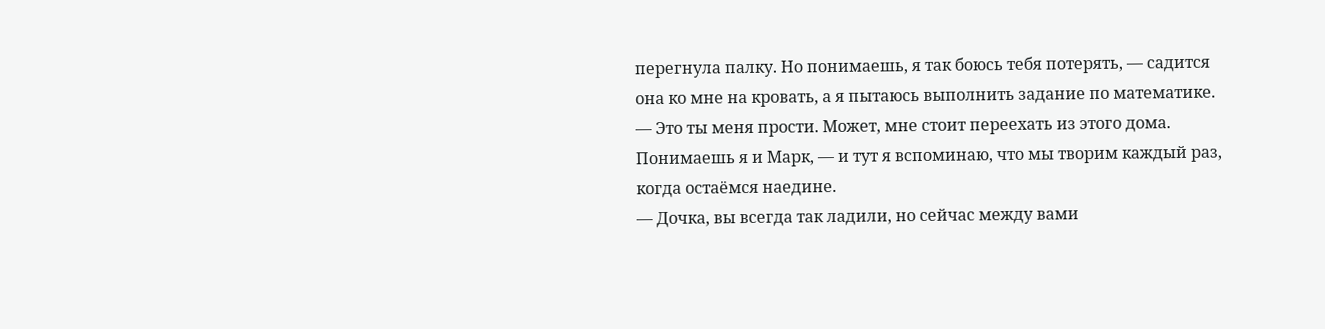перегнула палку. Но понимаешь, я так боюсь тебя потерять, — садится она ко мне на кровать, а я пытаюсь выполнить задание по математике.
— Это ты меня прости. Может, мне стоит переехать из этого дома. Понимаешь я и Марк, — и тут я вспоминаю, что мы творим каждый раз, когда остаёмся наедине.
— Дочка, вы всегда так ладили, но сейчас между вами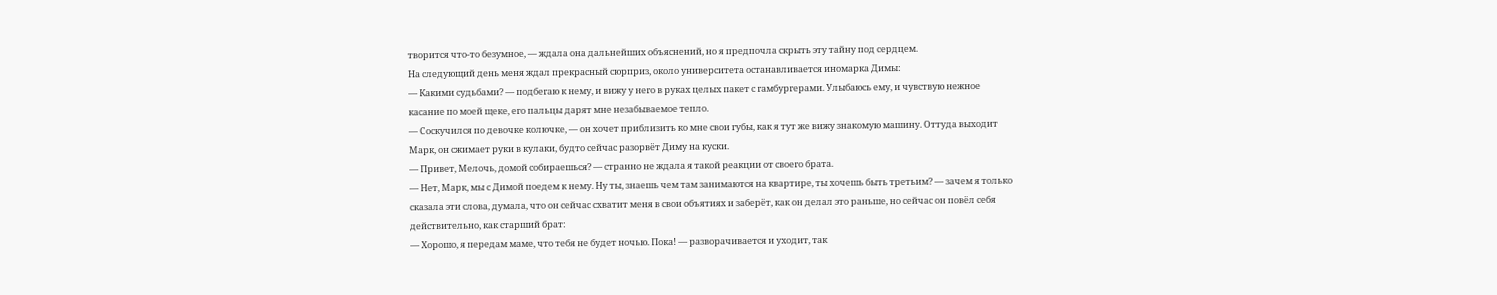творится что-то безумное, — ждала она дальнейших объяснений, но я предпочла скрыть эту тайну под сердцем.
На следующий день меня ждал прекрасный сюрприз, около университета останавливается иномарка Димы:
— Какими судьбами? — подбегаю к нему, и вижу у него в руках целых пакет с гамбургерами. Улыбаюсь ему, и чувствую нежное касание по моей щеке, его пальцы дарят мне незабываемое тепло.
— Соскучился по девочке колючке, — он хочет приблизить ко мне свои губы, как я тут же вижу знакомую машину. Оттуда выходит Марк, он сжимает руки в кулаки, будто сейчас разорвёт Диму на куски.
— Привет, Мелочь, домой собираешься? — странно не ждала я такой реакции от своего брата.
— Нет, Марк, мы с Димой поедем к нему. Ну ты, знаешь чем там занимаются на квартире, ты хочешь быть третьим? — зачем я только сказала эти слова, думала, что он сейчас схватит меня в свои объятиях и заберёт, как он делал это раньше, но сейчас он повёл себя действительно, как старший брат:
— Хорошо, я передам маме, что тебя не будет ночью. Пока! — разворачивается и уходит, так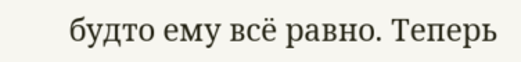будто ему всё равно. Теперь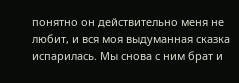понятно он действительно меня не любит, и вся моя выдуманная сказка испарилась. Мы снова с ним брат и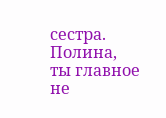сестра. Полина, ты главное не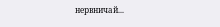нервничай...